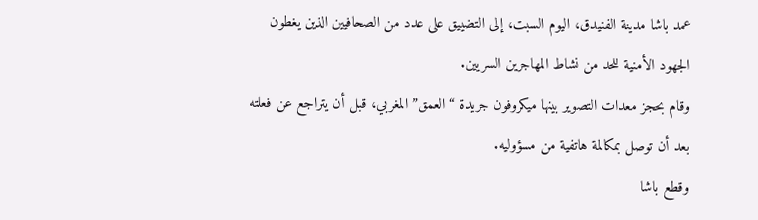عمد باشا مدينة الفنيدق، اليوم السبت، إلى التضييق على عدد من الصحافيين الذين يغطون الجهود الأمنية للحد من نشاط المهاجرين السريين.
وقام بحجز معدات التصوير بينها ميكروفون جريدة “العمق” المغربي، قبل أن يتراجع عن فعلته بعد أن توصل بمكالمة هاتفية من مسؤوليه.
وقطع باشا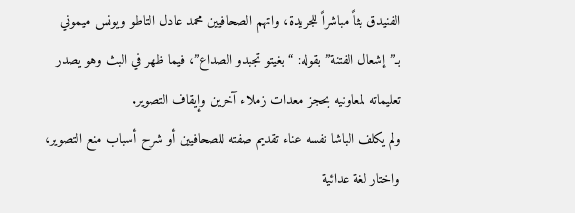الفنيدق بثاً مباشراً للجريدة، واتهم الصحافيين محمد عادل التاطو ويونس ميموني بـ”إشعال الفتنة” بقوله: “بغيتو تجبدو الصداع”، فيما ظهر في البث وهو يصدر تعليماته لمعاونيه بحجز معدات زملاء آخرين وإيقاف التصوير.
ولم يكلف الباشا نفسه عناء تقديم صفته للصحافيين أو شرح أسباب منع التصوير، واختار لغة عدائية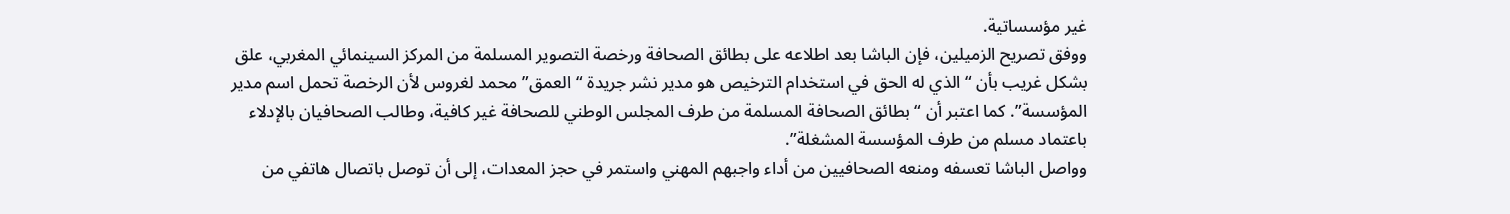غير مؤسساتية.
ووفق تصريح الزميلين، فإن الباشا بعد اطلاعه على بطائق الصحافة ورخصة التصوير المسلمة من المركز السينمائي المغربي، علق بشكل غريب بأن “الذي له الحق في استخدام الترخيص هو مدير نشر جريدة “العمق” محمد لغروس لأن الرخصة تحمل اسم مدير المؤسسة”. كما اعتبر أن “بطائق الصحافة المسلمة من طرف المجلس الوطني للصحافة غير كافية، وطالب الصحافيان بالإدلاء باعتماد مسلم من طرف المؤسسة المشغلة”.
وواصل الباشا تعسفه ومنعه الصحافيين من أداء واجبهم المهني واستمر في حجز المعدات، إلى أن توصل باتصال هاتفي من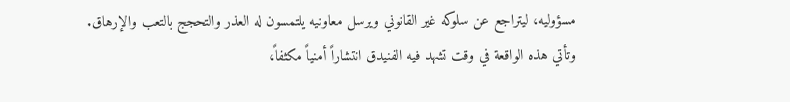مسؤوليه، ليتراجع عن سلوكه غير القانوني ويرسل معاونيه يلتمسون له العذر والتحجج بالتعب والإرهاق.
وتأتي هذه الواقعة في وقت تشهد فيه الفنيدق انتشاراً أمنياً مكثفاً،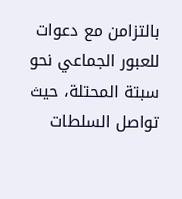بالتزامن مع دعوات للعبور الجماعي نحو سبتة المحتلة، حيث تواصل السلطات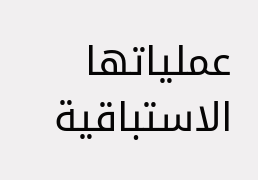عملياتها الاستباقية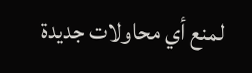لمنع أي محاولات جديدة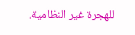للهجرة غير النظامية.